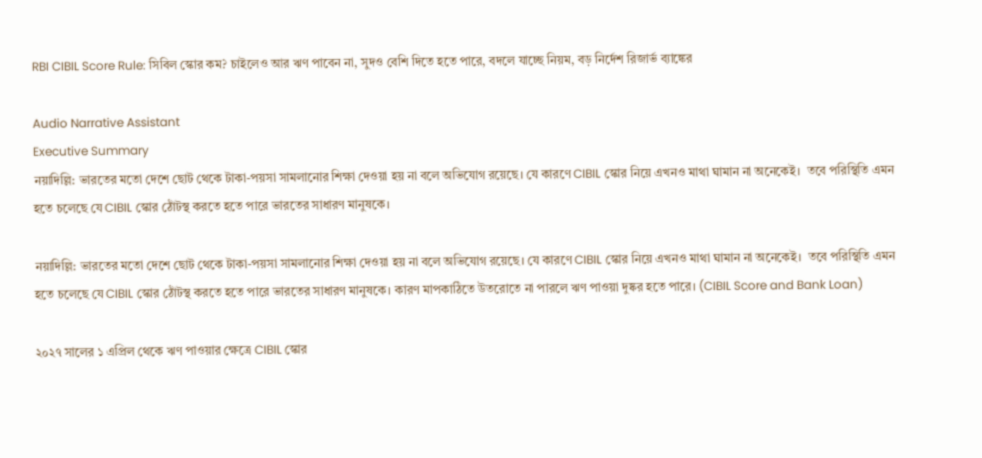RBI CIBIL Score Rule: সিবিল স্কোর কম? চাইলেও আর ঋণ পাবেন না, সুদও বেশি দিতে হতে পারে, বদলে যাচ্ছে নিয়ম, বড় নির্দেশ রিজার্ভ ব্যাঙ্কের

Audio Narrative Assistant
Executive Summary
নয়াদিল্লি: ভারতের মতো দেশে ছোট থেকে টাকা-পয়সা সামলানোর শিক্ষা দেওয়া হয় না বলে অভিযোগ রয়েছে। যে কারণে CIBIL স্কোর নিয়ে এখনও মাথা ঘামান না অনেকেই।  তবে পরিস্থিতি এমন হতে চলেছে যে CIBIL স্কোর ঠোঁটস্থ করতে হতে পারে ভারতের সাধারণ মানুষকে।

নয়াদিল্লি: ভারতের মতো দেশে ছোট থেকে টাকা-পয়সা সামলানোর শিক্ষা দেওয়া হয় না বলে অভিযোগ রয়েছে। যে কারণে CIBIL স্কোর নিয়ে এখনও মাথা ঘামান না অনেকেই।  তবে পরিস্থিতি এমন হতে চলেছে যে CIBIL স্কোর ঠোঁটস্থ করতে হতে পারে ভারতের সাধারণ মানুষকে। কারণ মাপকাঠিতে উতরোতে না পারলে ঋণ পাওয়া দুষ্কর হতে পারে। (CIBIL Score and Bank Loan)

২০২৭ সালের ১ এপ্রিল থেকে ঋণ পাওয়ার ক্ষেত্রে CIBIL স্কোর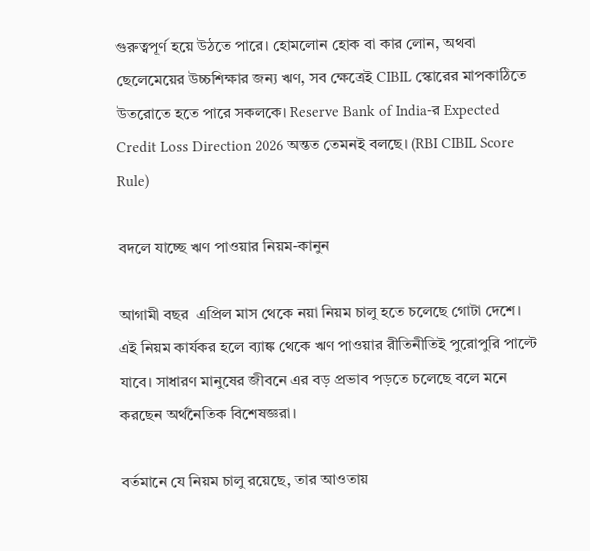গুরুত্বপূর্ণ হয়ে উঠতে পারে। হোমলোন হোক বা কার লোন, অথবা ছেলেমেয়ের উচ্চশিক্ষার জন্য ঋণ, সব ক্ষেত্রেই CIBIL স্কোরের মাপকাঠিতে উতরোতে হতে পারে সকলকে। Reserve Bank of India-র Expected Credit Loss Direction 2026 অন্তত তেমনই বলছে। (RBI CIBIL Score Rule)

বদলে যাচ্ছে ঋণ পাওয়ার নিয়ম-কানুন

আগামী বছর  এপ্রিল মাস থেকে নয়া নিয়ম চালু হতে চলেছে গোটা দেশে। এই নিয়ম কার্যকর হলে ব্যাঙ্ক থেকে ঋণ পাওয়ার রীতিনীতিই পুরোপুরি পাল্টে যাবে। সাধারণ মানুষের জীবনে এর বড় প্রভাব পড়তে চলেছে বলে মনে করছেন অর্থনৈতিক বিশেষজ্ঞরা।

বর্তমানে যে নিয়ম চালু রয়েছে, তার আওতায়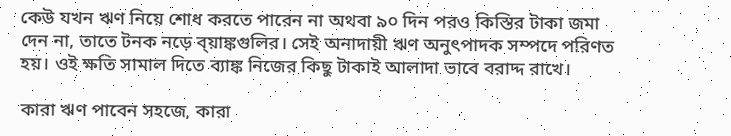কেউ যখন ঋণ নিয়ে শোধ করতে পারেন না অথবা ৯০ দিন পরও কিস্তির টাকা জমা দেন না, তাতে টনক নড়ে ব্য়াঙ্কগুলির। সেই অনাদায়ী ঋণ অনুৎপাদক সম্পদে পরিণত হয়। ওই ক্ষতি সামাল দিতে ব্যাঙ্ক নিজের কিছু টাকাই আলাদা ভাবে বরাদ্দ রাখে।

কারা ঋণ পাবেন সহজে, কারা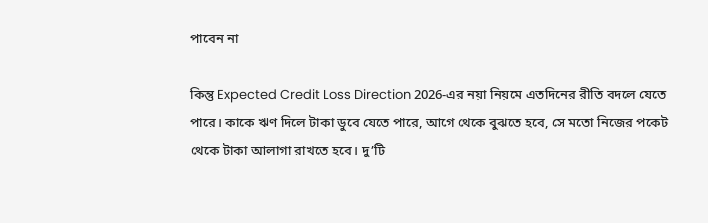পাবেন না

কিন্তু Expected Credit Loss Direction 2026-এর নয়া নিয়মে এতদিনের রীতি বদলে যেতে পারে। কাকে ঋণ দিলে টাকা ডুবে যেতে পারে, আগে থেকে বুঝতে হবে, সে মতো নিজের পকেট থেকে টাকা আলাগা রাখতে হবে। দু’টি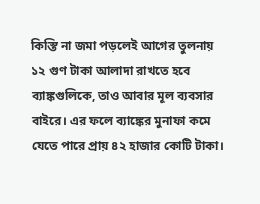কিস্তি না জমা পড়লেই আগের তুলনায় ১২ গুণ টাকা আলাদা রাখতে হবে ব্যাঙ্কগুলিকে, তাও আবার মূল ব্যবসার বাইরে। এর ফলে ব্যাঙ্কের মুনাফা কমে যেতে পারে প্রায় ৪২ হাজার কোটি টাকা।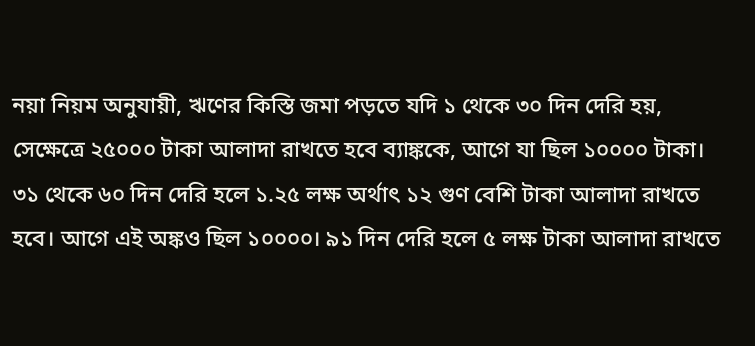নয়া নিয়ম অনুযায়ী, ঋণের কিস্তি জমা পড়তে যদি ১ থেকে ৩০ দিন দেরি হয়, সেক্ষেত্রে ২৫০০০ টাকা আলাদা রাখতে হবে ব্যাঙ্ককে, আগে যা ছিল ১০০০০ টাকা। ৩১ থেকে ৬০ দিন দেরি হলে ১.২৫ লক্ষ অর্থাৎ ১২ গুণ বেশি টাকা আলাদা রাখতে হবে। আগে এই অঙ্কও ছিল ১০০০০। ৯১ দিন দেরি হলে ৫ লক্ষ টাকা আলাদা রাখতে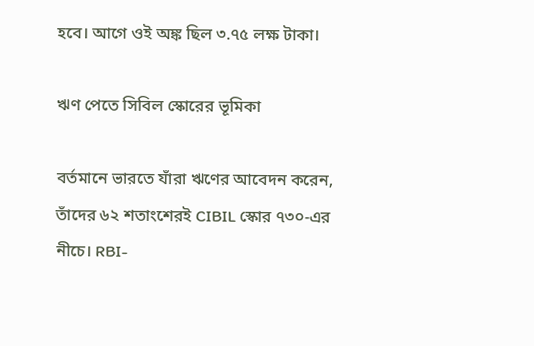হবে। আগে ওই অঙ্ক ছিল ৩.৭৫ লক্ষ টাকা।

ঋণ পেতে সিবিল স্কোরের ভূমিকা

বর্তমানে ভারতে যাঁরা ঋণের আবেদন করেন, তাঁদের ৬২ শতাংশেরই CIBIL স্কোর ৭৩০-এর নীচে। RBI-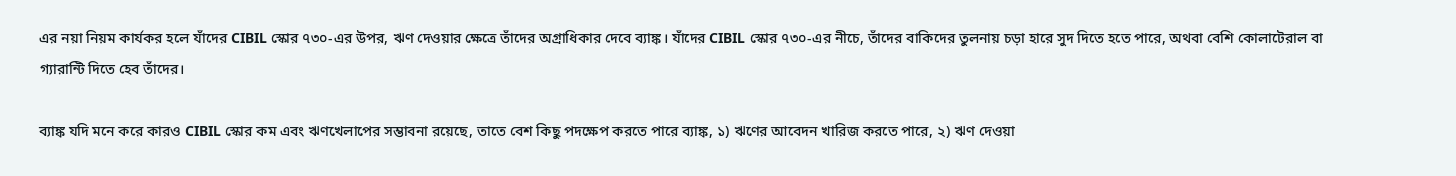এর নয়া নিয়ম কার্যকর হলে যাঁদের CIBIL স্কোর ৭৩০-এর উপর, ঋণ দেওয়ার ক্ষেত্রে তাঁদের অগ্রাধিকার দেবে ব্যাঙ্ক। যাঁদের CIBIL স্কোর ৭৩০-এর নীচে, তাঁদের বাকিদের তুলনায় চড়া হারে সুদ দিতে হতে পারে, অথবা বেশি কোলাটেরাল বা গ্যারান্টি দিতে হেব তাঁদের।

ব্যাঙ্ক যদি মনে করে কারও CIBIL স্কোর কম এবং ঋণখেলাপের সম্ভাবনা রয়েছে, তাতে বেশ কিছু পদক্ষেপ করতে পারে ব্যাঙ্ক, ১) ঋণের আবেদন খারিজ করতে পারে, ২) ঋণ দেওয়া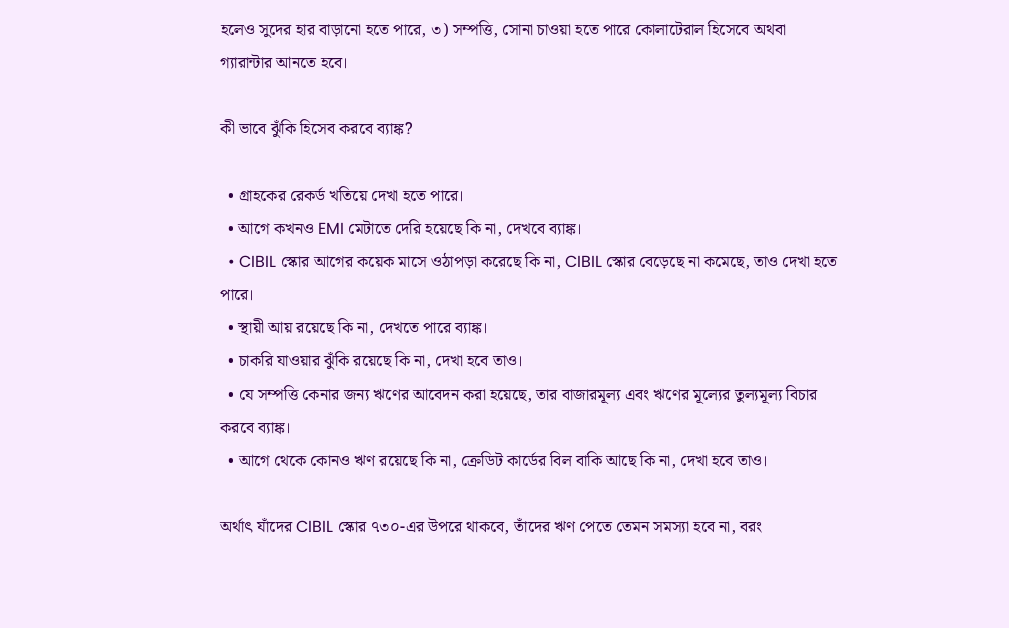হলেও সুদের হার বাড়ানো হতে পারে, ৩) সম্পত্তি, সোনা চাওয়া হতে পারে কোলাটেরাল হিসেবে অথবা গ্যারান্টার আনতে হবে।

কী ভাবে ঝুঁকি হিসেব করবে ব্যাঙ্ক?

  • গ্রাহকের রেকর্ড খতিয়ে দেখা হতে পারে।
  • আগে কখনও EMI মেটাতে দেরি হয়েছে কি না, দেখবে ব্যাঙ্ক।
  • CIBIL স্কোর আগের কয়েক মাসে ওঠাপড়া করেছে কি না, CIBIL স্কোর বেড়েছে না কমেছে, তাও দেখা হতে পারে।
  • স্থায়ী আয় রয়েছে কি না, দেখতে পারে ব্যাঙ্ক।
  • চাকরি যাওয়ার ঝুঁকি রয়েছে কি না, দেখা হবে তাও।
  • যে সম্পত্তি কেনার জন্য ঋণের আবেদন করা হয়েছে, তার বাজারমূল্য এবং ঋণের মূল্যের তুল্যমূল্য বিচার করবে ব্যাঙ্ক।
  • আগে থেকে কোনও ঋণ রয়েছে কি না, ক্রেডিট কার্ডের বিল বাকি আছে কি না, দেখা হবে তাও।

অর্থাৎ যাঁদের CIBIL স্কোর ৭৩০-এর উপরে থাকবে, তাঁদের ঋণ পেতে তেমন সমস্যা হবে না, বরং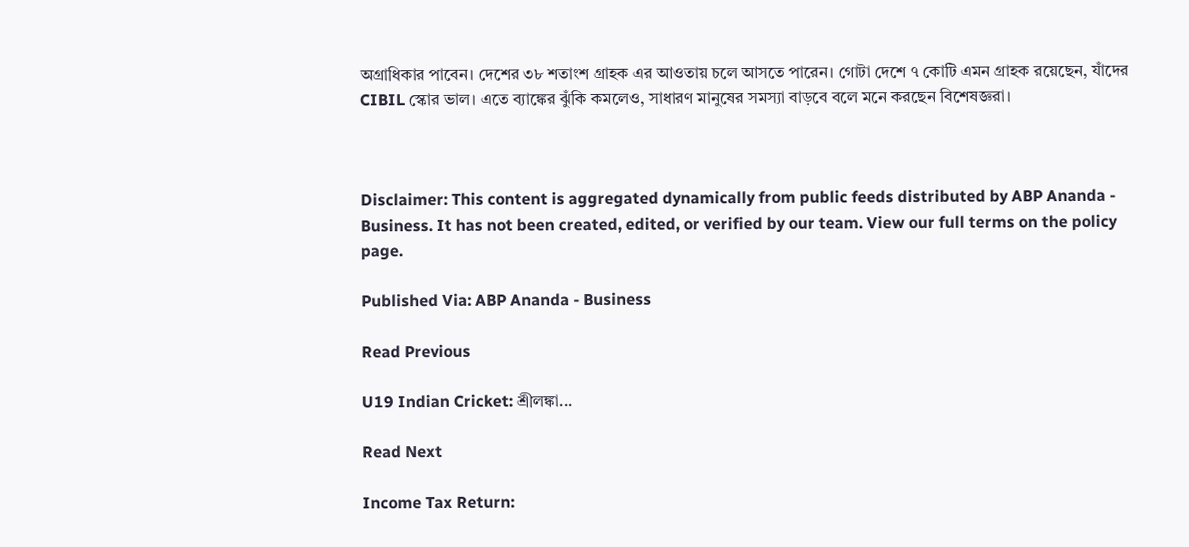অগ্রাধিকার পাবেন। দেশের ৩৮ শতাংশ গ্রাহক এর আওতায় চলে আসতে পারেন। গোটা দেশে ৭ কোটি এমন গ্রাহক রয়েছেন, যাঁদের CIBIL স্কোর ভাল। এতে ব্যাঙ্কের ঝুঁকি কমলেও, সাধারণ মানুষের সমস্যা বাড়বে বলে মনে করছেন বিশেষজ্ঞরা।



Disclaimer: This content is aggregated dynamically from public feeds distributed by ABP Ananda - Business. It has not been created, edited, or verified by our team. View our full terms on the policy page.

Published Via: ABP Ananda - Business

Read Previous

U19 Indian Cricket: শ্রীলঙ্কা...

Read Next

Income Tax Return: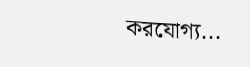করযোগ্য...